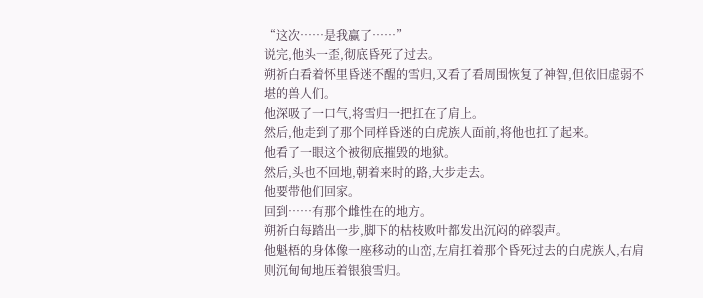“这次……是我赢了……”
说完,他头一歪,彻底昏死了过去。
朔祈白看着怀里昏迷不醒的雪归,又看了看周围恢复了神智,但依旧虚弱不堪的兽人们。
他深吸了一口气,将雪归一把扛在了肩上。
然后,他走到了那个同样昏迷的白虎族人面前,将他也扛了起来。
他看了一眼这个被彻底摧毁的地狱。
然后,头也不回地,朝着来时的路,大步走去。
他要带他们回家。
回到……有那个雌性在的地方。
朔祈白每踏出一步,脚下的枯枝败叶都发出沉闷的碎裂声。
他魁梧的身体像一座移动的山峦,左肩扛着那个昏死过去的白虎族人,右肩则沉甸甸地压着银狼雪归。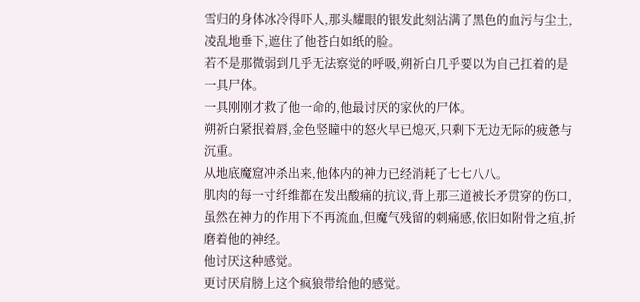雪归的身体冰冷得吓人,那头耀眼的银发此刻沾满了黑色的血污与尘土,凌乱地垂下,遮住了他苍白如纸的脸。
若不是那微弱到几乎无法察觉的呼吸,朔祈白几乎要以为自己扛着的是一具尸体。
一具刚刚才救了他一命的,他最讨厌的家伙的尸体。
朔祈白紧抿着唇,金色竖瞳中的怒火早已熄灭,只剩下无边无际的疲惫与沉重。
从地底魔窟冲杀出来,他体内的神力已经消耗了七七八八。
肌肉的每一寸纤维都在发出酸痛的抗议,背上那三道被长矛贯穿的伤口,虽然在神力的作用下不再流血,但魔气残留的刺痛感,依旧如附骨之疽,折磨着他的神经。
他讨厌这种感觉。
更讨厌肩膀上这个疯狼带给他的感觉。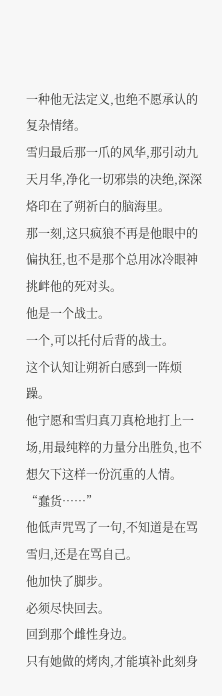一种他无法定义,也绝不愿承认的复杂情绪。
雪归最后那一爪的风华,那引动九天月华,净化一切邪祟的决绝,深深烙印在了朔祈白的脑海里。
那一刻,这只疯狼不再是他眼中的偏执狂,也不是那个总用冰冷眼神挑衅他的死对头。
他是一个战士。
一个,可以托付后背的战士。
这个认知让朔祈白感到一阵烦躁。
他宁愿和雪归真刀真枪地打上一场,用最纯粹的力量分出胜负,也不想欠下这样一份沉重的人情。
“蠢货……”
他低声咒骂了一句,不知道是在骂雪归,还是在骂自己。
他加快了脚步。
必须尽快回去。
回到那个雌性身边。
只有她做的烤肉,才能填补此刻身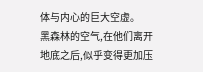体与内心的巨大空虚。
黑森林的空气,在他们离开地底之后,似乎变得更加压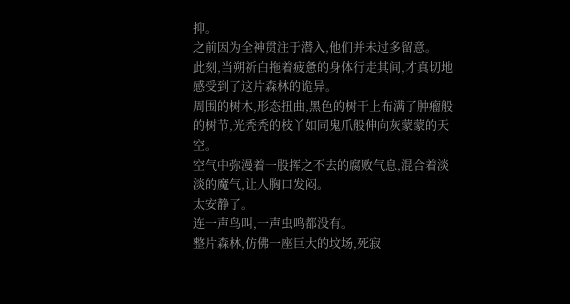抑。
之前因为全神贯注于潜入,他们并未过多留意。
此刻,当朔祈白拖着疲惫的身体行走其间,才真切地感受到了这片森林的诡异。
周围的树木,形态扭曲,黑色的树干上布满了肿瘤般的树节,光秃秃的枝丫如同鬼爪般伸向灰蒙蒙的天空。
空气中弥漫着一股挥之不去的腐败气息,混合着淡淡的魔气,让人胸口发闷。
太安静了。
连一声鸟叫,一声虫鸣都没有。
整片森林,仿佛一座巨大的坟场,死寂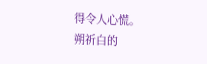得令人心慌。
朔祈白的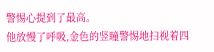警惕心提到了最高。
他放慢了呼吸,金色的竖瞳警惕地扫视着四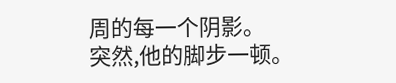周的每一个阴影。
突然,他的脚步一顿。